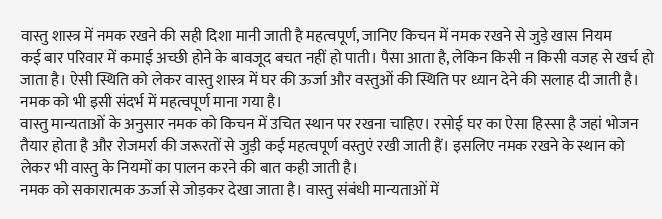वास्तु शास्त्र में नमक रखने की सही दिशा मानी जाती है महत्वपूर्ण, जानिए किचन में नमक रखने से जुड़े खास नियम
कई बार परिवार में कमाई अच्छी होने के बावजूद बचत नहीं हो पाती। पैसा आता है, लेकिन किसी न किसी वजह से खर्च हो जाता है। ऐसी स्थिति को लेकर वास्तु शास्त्र में घर की ऊर्जा और वस्तुओं की स्थिति पर ध्यान देने की सलाह दी जाती है। नमक को भी इसी संदर्भ में महत्वपूर्ण माना गया है।
वास्तु मान्यताओं के अनुसार नमक को किचन में उचित स्थान पर रखना चाहिए। रसोई घर का ऐसा हिस्सा है जहां भोजन तैयार होता है और रोजमर्रा की जरूरतों से जुड़ी कई महत्वपूर्ण वस्तुएं रखी जाती हैं। इसलिए नमक रखने के स्थान को लेकर भी वास्तु के नियमों का पालन करने की बात कही जाती है।
नमक को सकारात्मक ऊर्जा से जोड़कर देखा जाता है। वास्तु संबंधी मान्यताओं में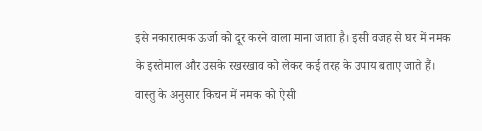इसे नकारात्मक ऊर्जा को दूर करने वाला माना जाता है। इसी वजह से घर में नमक के इस्तेमाल और उसके रखरखाव को लेकर कई तरह के उपाय बताए जाते हैं।
वास्तु के अनुसार किचन में नमक को ऐसी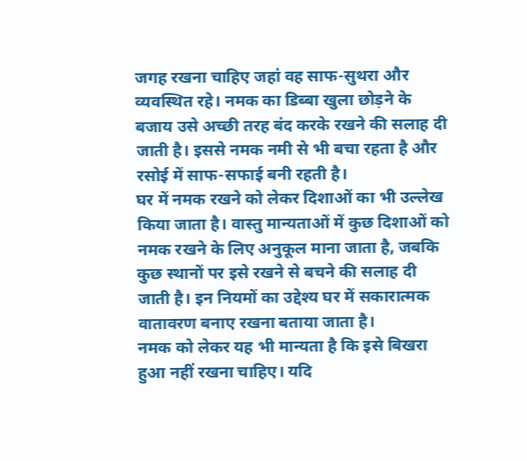जगह रखना चाहिए जहां वह साफ-सुथरा और व्यवस्थित रहे। नमक का डिब्बा खुला छोड़ने के बजाय उसे अच्छी तरह बंद करके रखने की सलाह दी जाती है। इससे नमक नमी से भी बचा रहता है और रसोई में साफ-सफाई बनी रहती है।
घर में नमक रखने को लेकर दिशाओं का भी उल्लेख किया जाता है। वास्तु मान्यताओं में कुछ दिशाओं को नमक रखने के लिए अनुकूल माना जाता है, जबकि कुछ स्थानों पर इसे रखने से बचने की सलाह दी जाती है। इन नियमों का उद्देश्य घर में सकारात्मक वातावरण बनाए रखना बताया जाता है।
नमक को लेकर यह भी मान्यता है कि इसे बिखरा हुआ नहीं रखना चाहिए। यदि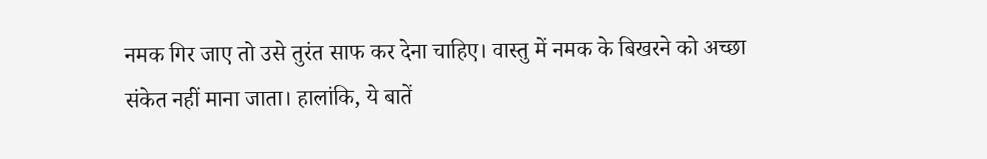नमक गिर जाए तो उसे तुरंत साफ कर देना चाहिए। वास्तु में नमक के बिखरने को अच्छा संकेत नहीं माना जाता। हालांकि, ये बातें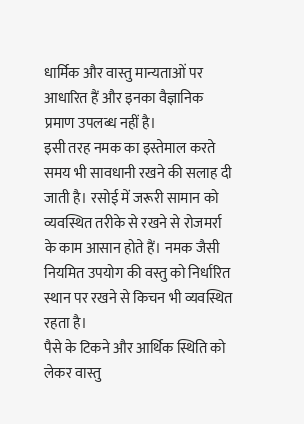धार्मिक और वास्तु मान्यताओं पर आधारित हैं और इनका वैज्ञानिक प्रमाण उपलब्ध नहीं है।
इसी तरह नमक का इस्तेमाल करते समय भी सावधानी रखने की सलाह दी जाती है। रसोई में जरूरी सामान को व्यवस्थित तरीके से रखने से रोजमर्रा के काम आसान होते हैं। नमक जैसी नियमित उपयोग की वस्तु को निर्धारित स्थान पर रखने से किचन भी व्यवस्थित रहता है।
पैसे के टिकने और आर्थिक स्थिति को लेकर वास्तु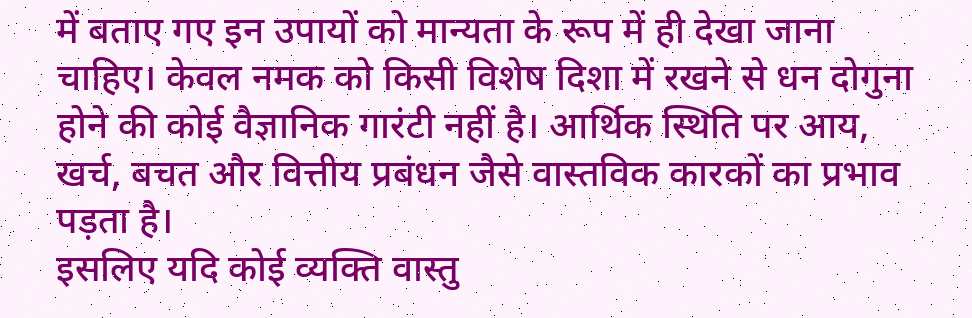में बताए गए इन उपायों को मान्यता के रूप में ही देखा जाना चाहिए। केवल नमक को किसी विशेष दिशा में रखने से धन दोगुना होने की कोई वैज्ञानिक गारंटी नहीं है। आर्थिक स्थिति पर आय, खर्च, बचत और वित्तीय प्रबंधन जैसे वास्तविक कारकों का प्रभाव पड़ता है।
इसलिए यदि कोई व्यक्ति वास्तु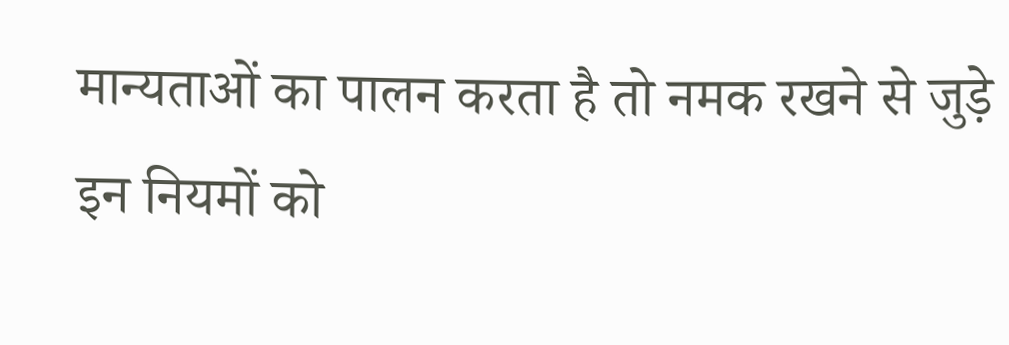मान्यताओं का पालन करता है तो नमक रखने से जुड़े इन नियमों को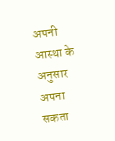अपनी आस्था के अनुसार अपना सकता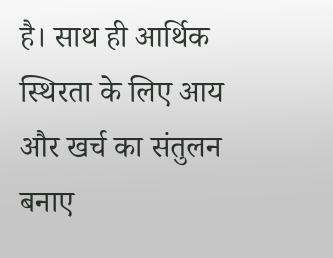है। साथ ही आर्थिक स्थिरता के लिए आय और खर्च का संतुलन बनाए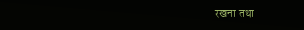रखना तथा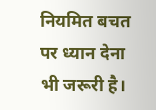नियमित बचत पर ध्यान देना भी जरूरी है।